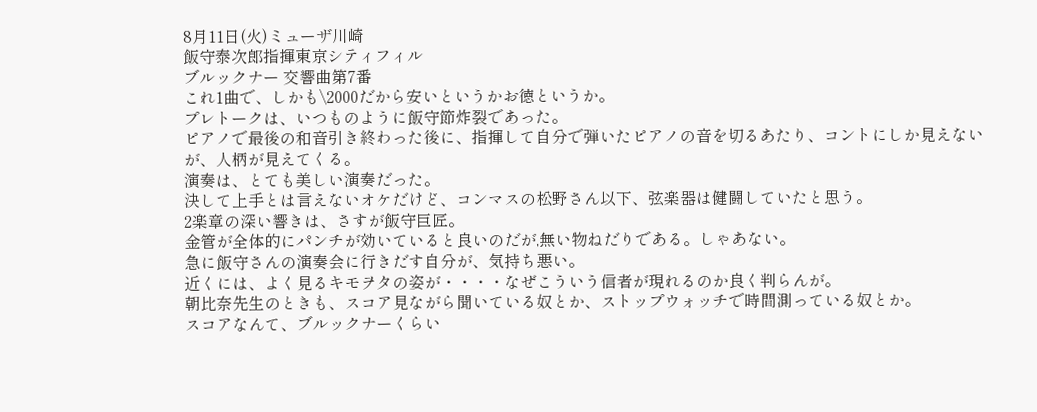8月11日(火)ミューザ川崎
飯守泰次郎指揮東京シティフィル
ブルックナー 交響曲第7番
これ1曲で、しかも\2000だから安いというかお徳というか。
プレトークは、いつものように飯守節炸裂であった。
ピアノで最後の和音引き終わった後に、指揮して自分で弾いたピアノの音を切るあたり、コントにしか見えないが、人柄が見えてくる。
演奏は、とても美しい演奏だった。
決して上手とは言えないオケだけど、コンマスの松野さん以下、弦楽器は健闘していたと思う。
2楽章の深い響きは、さすが飯守巨匠。
金管が全体的にパンチが効いていると良いのだが,無い物ねだりである。しゃあない。
急に飯守さんの演奏会に行きだす自分が、気持ち悪い。
近くには、よく見るキモヲタの姿が・・・・なぜこういう信者が現れるのか良く判らんが。
朝比奈先生のときも、スコア見ながら聞いている奴とか、ストップウォッチで時間測っている奴とか。
スコアなんて、ブルックナーくらい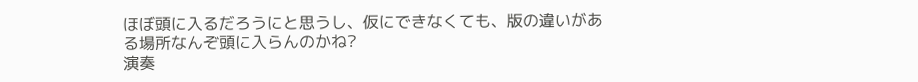ほぼ頭に入るだろうにと思うし、仮にできなくても、版の違いがある場所なんぞ頭に入らんのかね?
演奏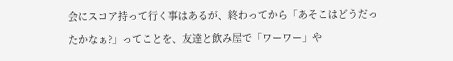会にスコア持って行く事はあるが、終わってから「あそこはどうだったかなぁ?」ってことを、友達と飲み屋で「ワーワー」や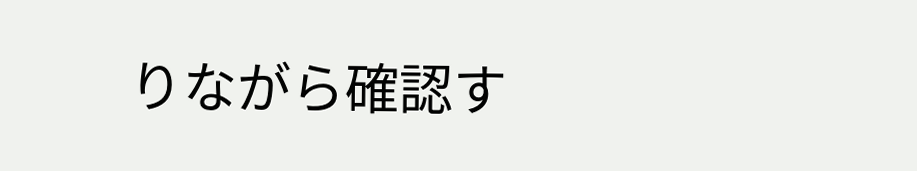りながら確認す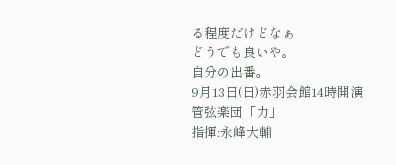る程度だけどなぁ
どうでも良いや。
自分の出番。
9月13日(日)赤羽会館14時開演
管弦楽団「力」
指揮:永峰大輔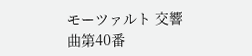モーツァルト 交響曲第40番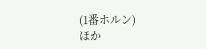(1番ホルン)
ほか